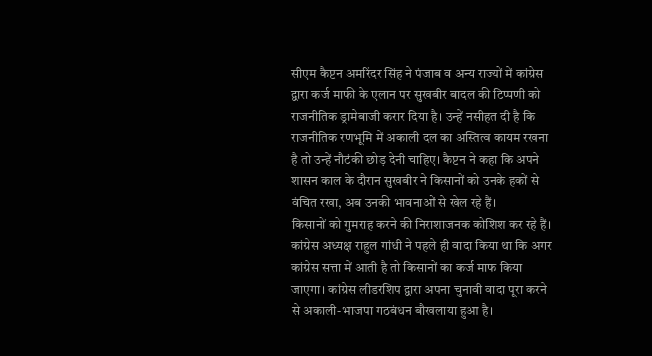सीएम कैप्टन अमरिंदर सिंह ने पंजाब व अन्य राज्यों में कांग्रेस द्वारा कर्ज माफी के एलान पर सुखबीर बादल की टिप्पणी को राजनीतिक ड्रामेबाजी करार दिया है। उन्हें नसीहत दी है कि राजनीतिक रणभूमि में अकाली दल का अस्तित्व कायम रखना है तो उन्हें नौटंकी छोड़ देनी चाहिए। कैप्टन ने कहा कि अपने शासन काल के दौरान सुखबीर ने किसानों को उनके हकों से वंचित रखा, अब उनकी भावनाओं से खेल रहे हैं।
किसानों को गुमराह करने की निराशाजनक कोशिश कर रहे हैं। कांग्रेस अध्यक्ष राहुल गांधी ने पहले ही वादा किया था कि अगर कांग्रेस सत्ता में आती है तो किसानों का कर्ज माफ किया जाएगा। कांग्रेस लीडरशिप द्वारा अपना चुनावी वादा पूरा करने से अकाली-भाजपा गठबंधन बौखलाया हुआ है।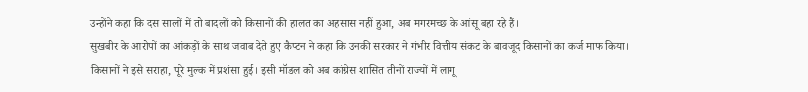उन्होंने कहा कि दस सालों में तो बादलों को किसानों की हालत का अहसास नहीं हुआ, अब मगरमच्छ के आंसू बहा रहे हैं।
सुखबीर के आरोपों का आंकड़ों के साथ जवाब देते हुए कैप्टन ने कहा कि उनकी सरकार ने गंभीर वित्तीय संकट के बावजूद किसानों का कर्ज माफ किया। किसानों ने इसे सराहा, पूरे मुल्क में प्रशंसा हुई। इसी मॉडल को अब कांग्रेस शासित तीनों राज्यों में लागू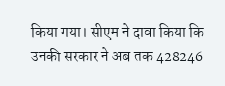किया गया। सीएम ने दावा किया कि उनकी सरकार ने अब तक 428246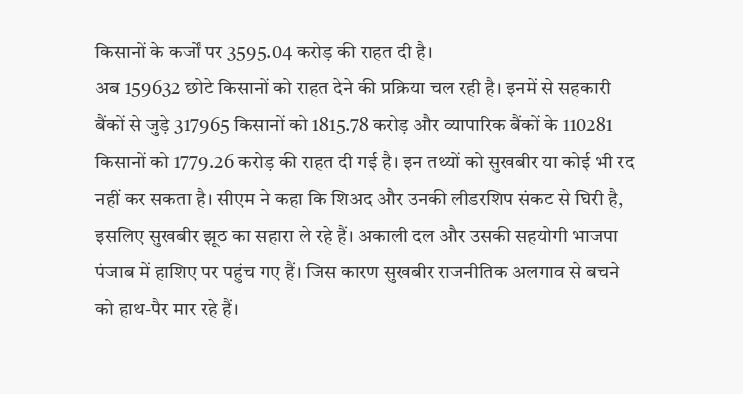किसानों के कर्जों पर 3595.04 करोड़ की राहत दी है।
अब 159632 छोटे किसानों को राहत देने की प्रक्रिया चल रही है। इनमें से सहकारी बैंकों से जुड़े 317965 किसानों को 1815.78 करोड़ और व्यापारिक बैंकों के 110281 किसानों को 1779.26 करोड़ की राहत दी गई है। इन तथ्यों को सुखबीर या कोई भी रद नहीं कर सकता है। सीएम ने कहा कि शिअद और उनकी लीडरशिप संकट से घिरी है, इसलिए सुखबीर झूठ का सहारा ले रहे हैं। अकाली दल और उसकी सहयोगी भाजपा पंजाब में हाशिए पर पहुंच गए हैं। जिस कारण सुखबीर राजनीतिक अलगाव से बचने को हाथ-पैर मार रहे हैं।